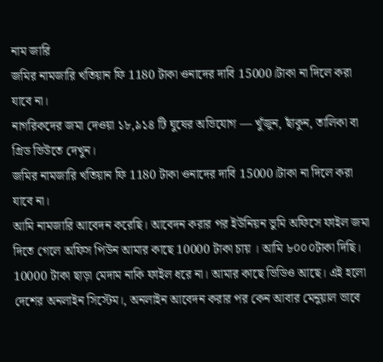নাম জারি
জমির নামজারি খতিয়ান ফি 1180 টাকা ওনাদের দাবি 15000।টাকা না দিলে করা যাবে না।
নাগরিকদের জমা দেওয়া ১৮,৯১৪ টি ঘুষের অভিযোগ — খুঁজুন, ছাঁকুন, তালিকা বা গ্রিড ভিউতে দেখুন।
জমির নামজারি খতিয়ান ফি 1180 টাকা ওনাদের দাবি 15000।টাকা না দিলে করা যাবে না।
আমি নামজারি আবেদন করেছি। আবেদন করার পর ইউনিয়ন ভুমি অফিসে ফাইল জমা দিতে গেলে অফিস পিউন আমার কাছে 10000 টাকা চায় । আমি ৮০০০টাকা দিছি। 10000 টাকা ছাড়া মেদাম নাকি ফাইল ধরে না। আমার কাছে ভিডিও আছে। এই হলো দেশের অনলাইন সিস্টেম।, অনলাইন আবেদন করার পর কেন আবার মেনুয়াল ভাবে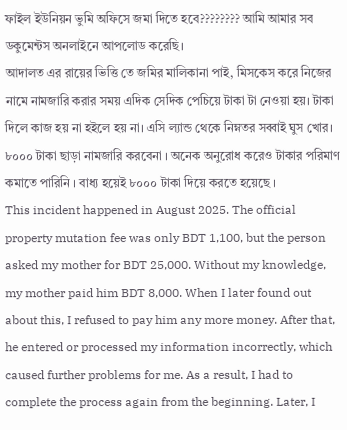ফাইল ইউনিয়ন ভুমি অফিসে জমা দিতে হবে???????? আমি আমার সব ডকুমেন্টস অনলাইনে আপলোড করেছি।
আদালত এর রায়ের ভিত্তি তে জমির মালিকানা পাই, মিসকেস করে নিজের নামে নামজারি করার সময় এদিক সেদিক পেচিয়ে টাকা টা নেওয়া হয়। টাকা দিলে কাজ হয় না হইলে হয় না। এসি ল্যান্ড থেকে নিম্নতর সব্বাই ঘুস খোর।
৮০০০ টাকা ছাড়া নামজারি করবেনা । অনেক অনুরোধ করেও টাকার পরিমাণ কমাতে পারিনি । বাধ্য হয়েই ৮০০০ টাকা দিয়ে করতে হয়েছে ।
This incident happened in August 2025. The official property mutation fee was only BDT 1,100, but the person asked my mother for BDT 25,000. Without my knowledge, my mother paid him BDT 8,000. When I later found out about this, I refused to pay him any more money. After that, he entered or processed my information incorrectly, which caused further problems for me. As a result, I had to complete the process again from the beginning. Later, I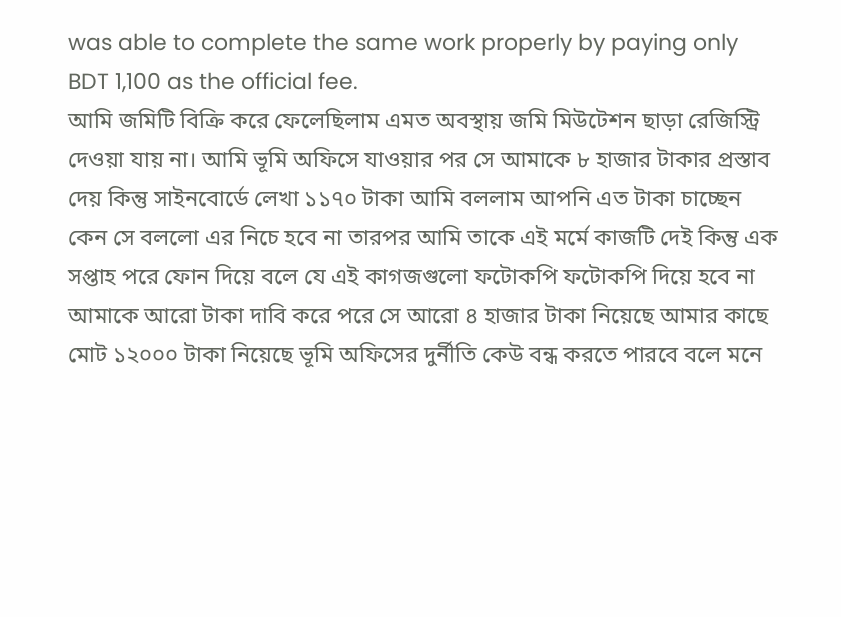was able to complete the same work properly by paying only BDT 1,100 as the official fee.
আমি জমিটি বিক্রি করে ফেলেছিলাম এমত অবস্থায় জমি মিউটেশন ছাড়া রেজিস্ট্রি দেওয়া যায় না। আমি ভূমি অফিসে যাওয়ার পর সে আমাকে ৮ হাজার টাকার প্রস্তাব দেয় কিন্তু সাইনবোর্ডে লেখা ১১৭০ টাকা আমি বললাম আপনি এত টাকা চাচ্ছেন কেন সে বললো এর নিচে হবে না তারপর আমি তাকে এই মর্মে কাজটি দেই কিন্তু এক সপ্তাহ পরে ফোন দিয়ে বলে যে এই কাগজগুলো ফটোকপি ফটোকপি দিয়ে হবে না আমাকে আরো টাকা দাবি করে পরে সে আরো ৪ হাজার টাকা নিয়েছে আমার কাছে মোট ১২০০০ টাকা নিয়েছে ভূমি অফিসের দুর্নীতি কেউ বন্ধ করতে পারবে বলে মনে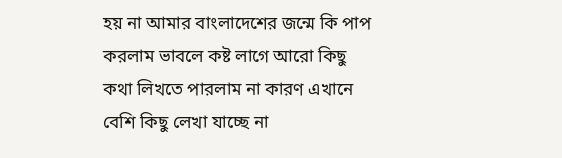হয় না আমার বাংলাদেশের জন্মে কি পাপ করলাম ভাবলে কষ্ট লাগে আরো কিছু কথা লিখতে পারলাম না কারণ এখানে বেশি কিছু লেখা যাচ্ছে না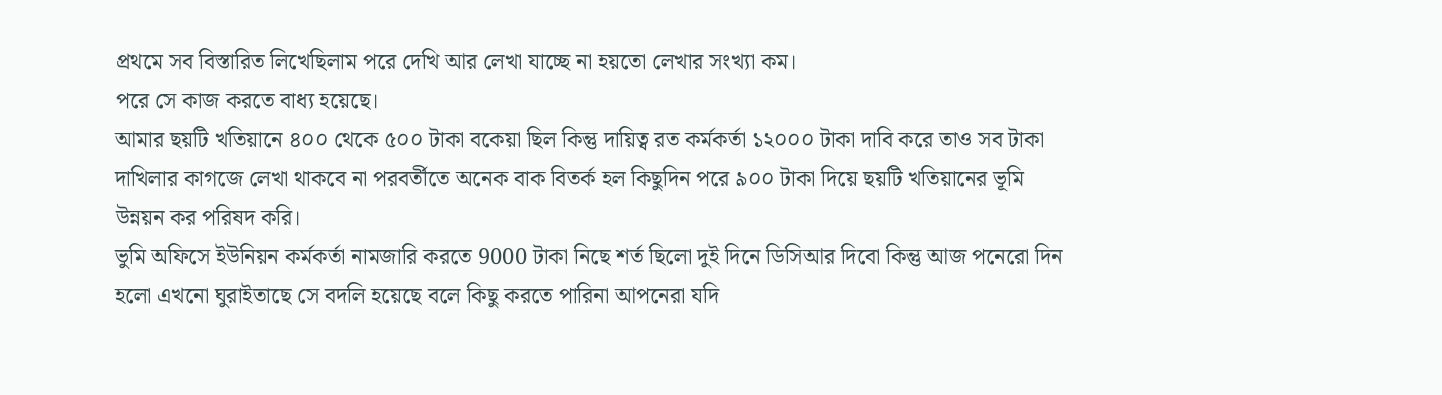প্রথমে সব বিস্তারিত লিখেছিলাম পরে দেখি আর লেখা যাচ্ছে না হয়তো লেখার সংখ্যা কম।
পরে সে কাজ করতে বাধ্য হয়েছে।
আমার ছয়টি খতিয়ানে ৪০০ থেকে ৫০০ টাকা বকেয়া ছিল কিন্তু দায়িত্ব রত কর্মকর্তা ১২০০০ টাকা দাবি করে তাও সব টাকা দাখিলার কাগজে লেখা থাকবে না পরবর্তীতে অনেক বাক বিতর্ক হল কিছুদিন পরে ৯০০ টাকা দিয়ে ছয়টি খতিয়ানের ভূমি উন্নয়ন কর পরিষদ করি।
ভুমি অফিসে ইউনিয়ন কর্মকর্তা নামজারি করতে 9000 টাকা নিছে শর্ত ছিলো দুই দিনে ডিসিআর দিবো কিন্তু আজ পনেরো দিন হলো এখনো ঘুরাইতাছে সে বদলি হয়েছে বলে কিছু করতে পারিনা আপনেরা যদি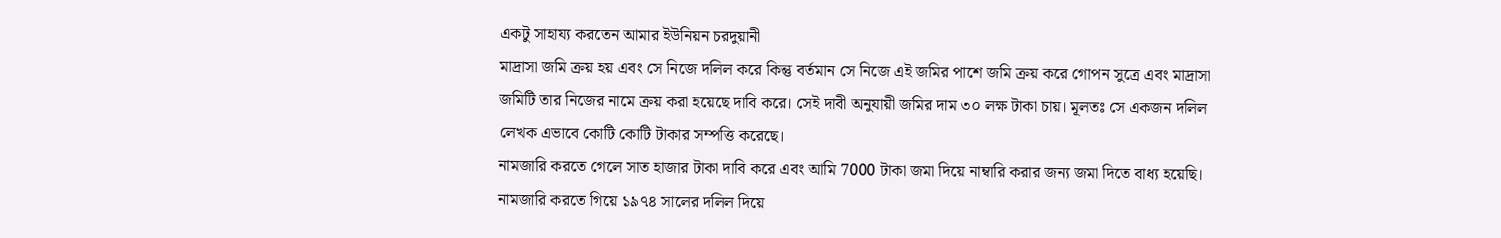একটু সাহায্য করতেন আমার ইউনিয়ন চরদুয়ানী
মাদ্রাসা জমি ক্রয় হয় এবং সে নিজে দলিল করে কিন্তু বর্তমান সে নিজে এই জমির পাশে জমি ক্রয় করে গোপন সুত্রে এবং মাদ্রাসা জমিটি তার নিজের নামে ক্রয় করা হয়েছে দাবি করে। সেই দাবী অনুযায়ী জমির দাম ৩০ লক্ষ টাকা চায়। মূলতঃ সে একজন দলিল লেখক এভাবে কোটি কোটি টাকার সম্পত্তি করেছে।
নামজারি করতে গেলে সাত হাজার টাকা দাবি করে এবং আমি 7000 টাকা জমা দিয়ে নাম্বারি করার জন্য জমা দিতে বাধ্য হয়েছি।
নামজারি করতে গিয়ে ১৯৭৪ সালের দলিল দিয়ে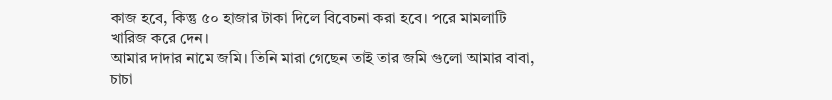কাজ হবে, কিন্তু ৫০ হাজার টাকা দিলে বিবেচনা করা হবে। পরে মামলাটি খারিজ করে দেন।
আমার দাদার নামে জমি। তিনি মারা গেছেন তাই তার জমি গুলো আমার বাবা, চাচা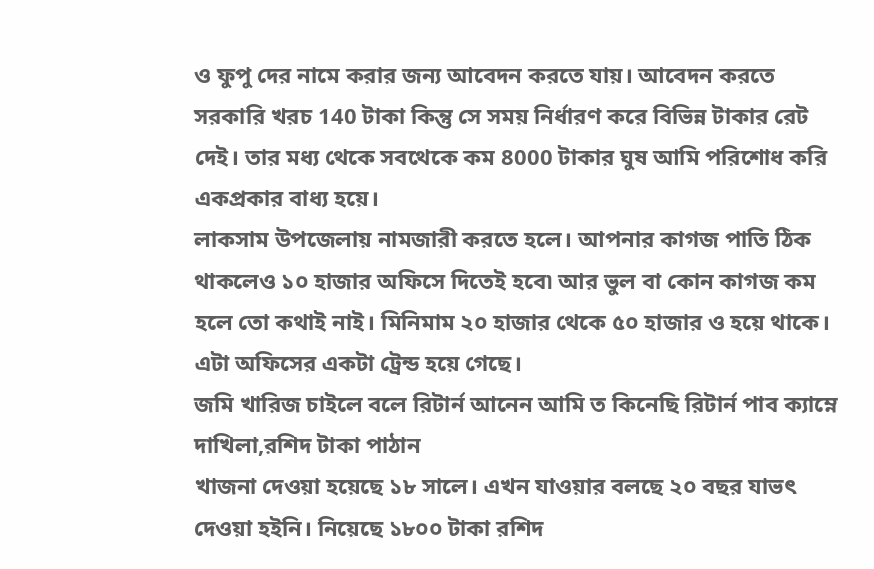ও ফুপু দের নামে করার জন্য আবেদন করতে যায়। আবেদন করতে সরকারি খরচ 140 টাকা কিন্তু সে সময় নির্ধারণ করে বিভিন্ন টাকার রেট দেই। তার মধ্য থেকে সবথেকে কম 8000 টাকার ঘুষ আমি পরিশোধ করি একপ্রকার বাধ্য হয়ে।
লাকসাম উপজেলায় নামজারী করতে হলে। আপনার কাগজ পাতি ঠিক থাকলেও ১০ হাজার অফিসে দিতেই হবে৷ আর ভুল বা কোন কাগজ কম হলে তো কথাই নাই। মিনিমাম ২০ হাজার থেকে ৫০ হাজার ও হয়ে থাকে। এটা অফিসের একটা ট্রেন্ড হয়ে গেছে।
জমি খারিজ চাইলে বলে রিটার্ন আনেন আমি ত কিনেছি রিটার্ন পাব ক্যাম্নে
দাখিলা,রশিদ টাকা পাঠান
খাজনা দেওয়া হয়েছে ১৮ সালে। এখন যাওয়ার বলছে ২০ বছর যাভৎ দেওয়া হইনি। নিয়েছে ১৮০০ টাকা রশিদ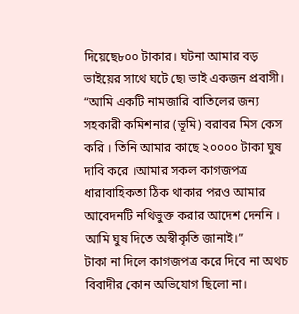দিয়েছে৮০০ টাকার। ঘটনা আমার বড় ভাইয়ের সাথে ঘটে ছে৷ ভাই একজন প্রবাসী।
“আমি একটি নামজারি বাতিলের জন্য সহকারী কমিশনার (ভূমি) বরাবর মিস কেস করি । তিনি আমার কাছে ২০০০০ টাকা ঘুষ দাবি করে ।আমার সকল কাগজপত্র ধারাবাহিকতা ঠিক থাকার পরও আমার আবেদনটি নথিভুক্ত করার আদেশ দেননি । আমি ঘুষ দিতে অস্বীকৃতি জানাই।”
টাকা না দিলে কাগজপত্র করে দিবে না অথচ বিবাদীর কোন অভিযোগ ছিলো না।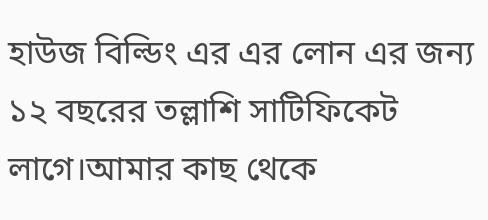হাউজ বিল্ডিং এর এর লোন এর জন্য ১২ বছরের তল্লাশি সাটিফিকেট লাগে।আমার কাছ থেকে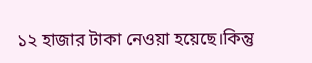১২ হাজার টাকা নেওয়া হয়েছে।কিন্তু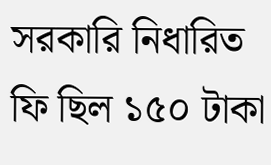সরকারি নিধারিত ফি ছিল ১৫০ টাকা